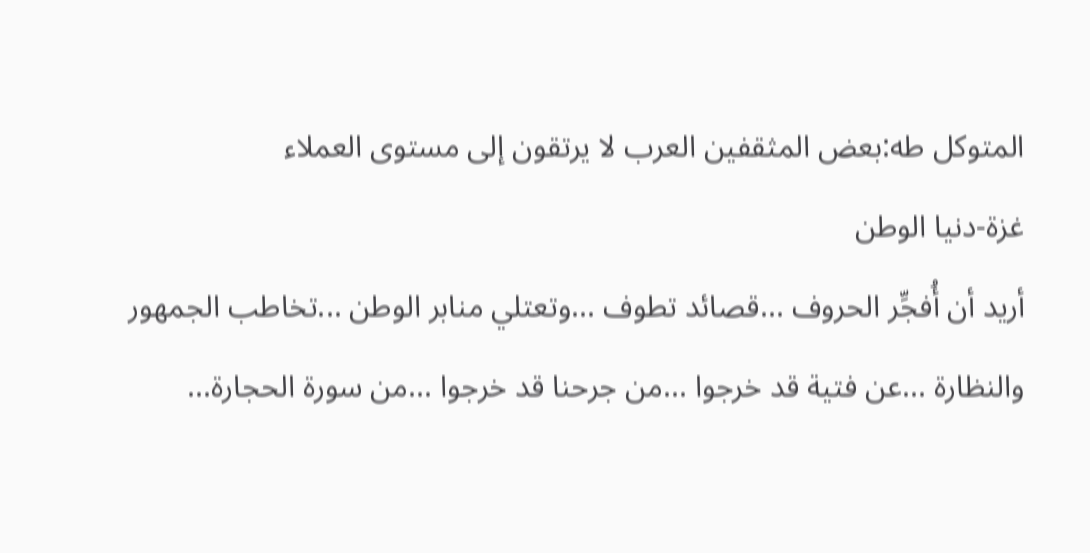المتوكل طه:بعض المثقفين العرب لا يرتقون إلى مستوى العملاء
غزة-دنيا الوطن
أريد أن أُفجِّر الحروف ...قصائد تطوف ...وتعتلي منابر الوطن ...تخاطب الجمهور والنظارة ...عن فتية قد خرجوا ...من جرحنا قد خرجوا ...من سورة الحجارة...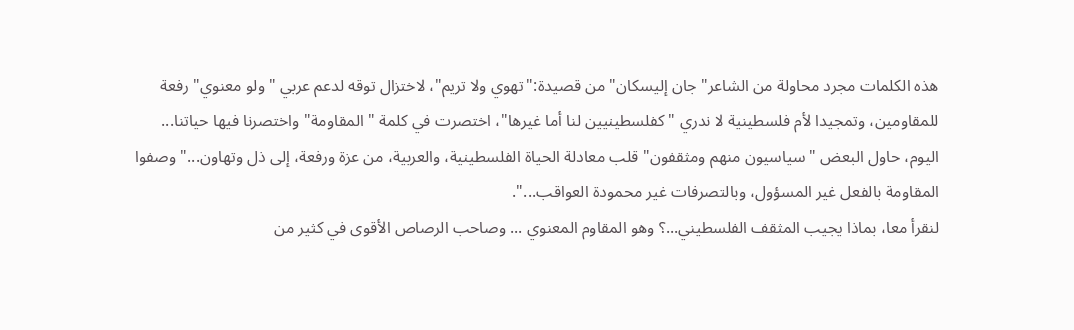هذه الكلمات مجرد محاولة من الشاعر" جان إليسكان" من قصيدة:"تهوي ولا تريم"، لاختزال توقه لدعم عربي " ولو معنوي" رفعة للمقاومين، وتمجيدا لأم فلسطينية لا ندري " كفلسطينيين لنا أما غيرها"، اختصرت في كلمة " المقاومة" واختصرنا فيها حياتنا...
اليوم، حاول البعض " سياسيون منهم ومثقفون" قلب معادلة الحياة الفلسطينية، والعربية، من عزة ورفعة، إلى ذل وتهاون..." وصفوا المقاومة بالفعل غير المسؤول، وبالتصرفات غير محمودة العواقب...".
لنقرأ معا، بماذا يجيب المثقف الفلسطيني...؟ وهو المقاوم المعنوي ... وصاحب الرصاص الأقوى في كثير من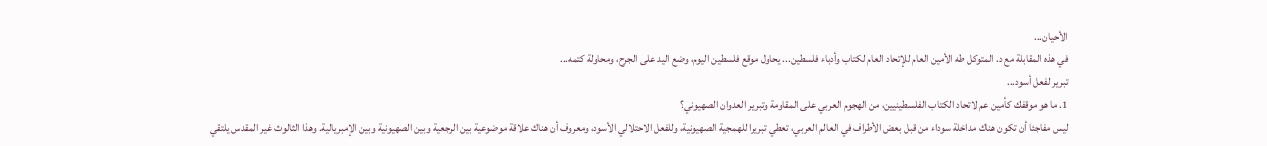الأحيان...
في هذه المقابلة مع د. المتوكل طه الأمين العام للإتحاد العام لكتاب وأدباء فلسطين... يحاول موقع فلسطين اليوم، وضع اليد على الجرح، ومحاولة كتمه...
تبرير لفعل أسود...
1. ما هو موقفك كأمين عم لاتحاد الكتاب الفلسطينيين، من الهجوم العربي على المقاومة وتبرير العدوان الصهيوني؟
ليس مفاجئا أن تكون هناك مداخلة سوداء من قبل بعض الأطراف في العالم العربي، تعطي تبريرا للهمجية الصهيونية، وللفعل الاحتلالي الأسود، ومعروف أن هناك علاقة موضوعية بين الرجعية وبين الصهيونية وبين الإمبريالية. وهذا الثالوث غير المقدس يلتقي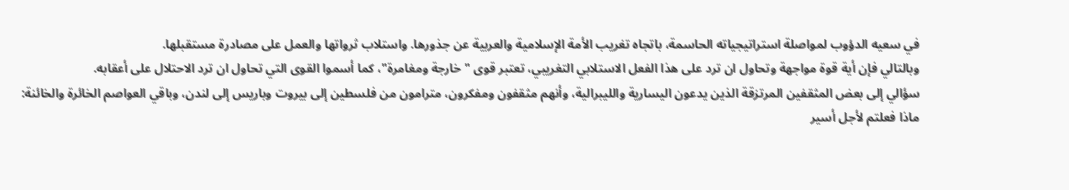في سعيه الدؤوب لمواصلة استراتيجياته الحاسمة، باتجاه تغريب الأمة الإسلامية والعربية عن جذورها. واستلاب ثرواتها والعمل على مصادرة مستقبلها.
وبالتالي فإن أية قوة مواجهة وتحاول ان ترد على هذا الفعل الاستلابي التغريبي، تعتبر قوى "خارجة ومغامرة"، كما أسموا القوى التي تحاول ان ترد الاحتلال على أعقابه.
سؤالي إلى بعض المثقفين المرتزقة الذين يدعون اليسارية والليبرالية، وأنهم مثقفون ومفكرون، مترامون من فلسطين إلى بيروت وباريس إلى لندن، وباقي العواصم الخائرة والخائنة: ماذا فعلتم لأجل أسير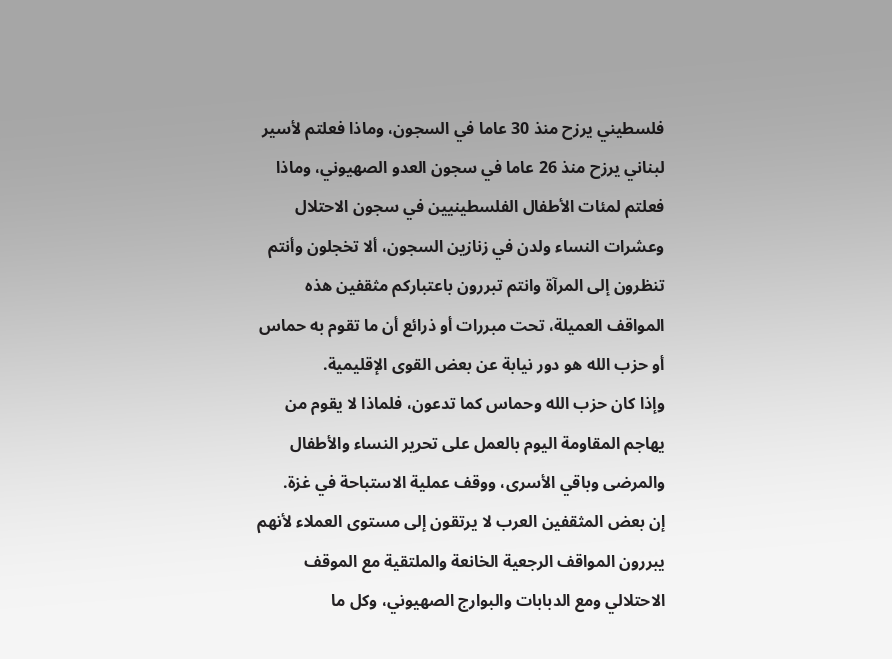فلسطيني يرزح منذ 30 عاما في السجون، وماذا فعلتم لأسير لبناني يرزح منذ 26 عاما في سجون العدو الصهيوني، وماذا فعلتم لمئات الأطفال الفلسطينيين في سجون الاحتلال وعشرات النساء ولدن في زنازين السجون، ألا تخجلون وأنتم تنظرون إلى المرآة وانتم تبررون باعتباركم مثقفين هذه المواقف العميلة، تحت مبررات أو ذرائع أن ما تقوم به حماس أو حزب الله هو دور نيابة عن بعض القوى الإقليمية.
وإذا كان حزب الله وحماس كما تدعون، فلماذا لا يقوم من يهاجم المقاومة اليوم بالعمل على تحرير النساء والأطفال والمرضى وباقي الأسرى، ووقف عملية الاستباحة في غزة.
إن بعض المثقفين العرب لا يرتقون إلى مستوى العملاء لأنهم يبررون المواقف الرجعية الخانعة والملتقية مع الموقف الاحتلالي ومع الدبابات والبوارج الصهيوني، وكل ما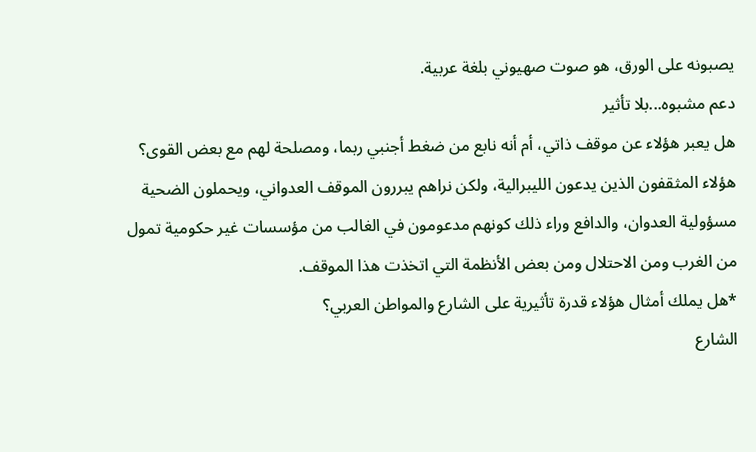يصبونه على الورق، هو صوت صهيوني بلغة عربية.
دعم مشبوه...بلا تأثير
هل يعبر هؤلاء عن موقف ذاتي، أم أنه نابع من ضغط أجنبي ربما، ومصلحة لهم مع بعض القوى؟
هؤلاء المثقفون الذين يدعون الليبرالية، ولكن نراهم يبررون الموقف العدواني، ويحملون الضحية مسؤولية العدوان، والدافع وراء ذلك كونهم مدعومون في الغالب من مؤسسات غير حكومية تمول من الغرب ومن الاحتلال ومن بعض الأنظمة التي اتخذت هذا الموقف.
*هل يملك أمثال هؤلاء قدرة تأثيرية على الشارع والمواطن العربي؟
الشارع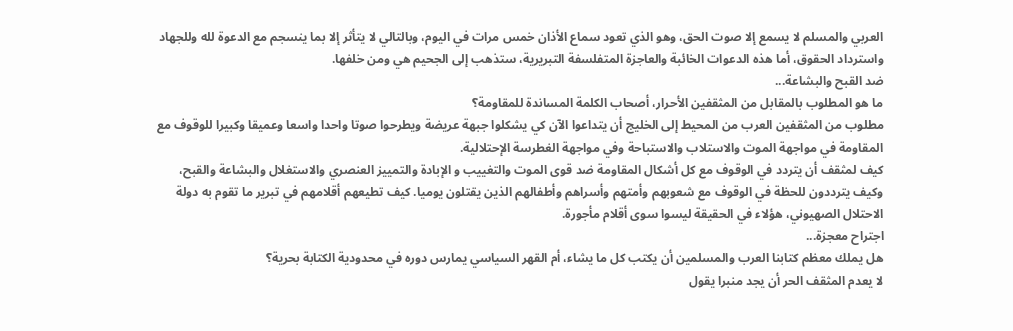العربي والمسلم لا يسمع إلا صوت الحق، وهو الذي تعود سماع الأذان خمس مرات في اليوم، وبالتالي لا يتأثر إلا بما ينسجم مع الدعوة لله وللجهاد واسترداد الحقوق، أما هذه الدعوات الخائبة والعاجزة المتفلسفة التبريرية، ستذهب إلى الجحيم هي ومن خلفها.
ضد القبح والبشاعة...
ما هو المطلوب بالمقابل من المثقفين الأحرار، أصحاب الكلمة المساندة للمقاومة؟
مطلوب من المثقفين العرب من المحيط إلى الخليج أن يتداعوا الآن كي يشكلوا جبهة عريضة ويطرحوا صوتا واحدا واسعا وعميقا وكبيرا للوقوف مع المقاومة في مواجهة الموت والاستلاب والاستباحة وفي مواجهة الغطرسة الإحتلالية.
كيف لمثقف أن يتردد في الوقوف مع كل أشكال المقاومة ضد قوى الموت والتغييب و الإبادة والتمييز العنصري والاستغلال والبشاعة والقبح، وكيف يترددون للحظة في الوقوف مع شعوبهم وأمتهم وأسراهم وأطفالهم الذين يقتلون يوميا. كيف تطيعهم أقلامهم في تبرير ما تقوم به دولة الاحتلال الصهيوني، هؤلاء في الحقيقة ليسوا سوى أقلام مأجورة.
اجتراح معجزة...
هل يملك معظم كتابنا العرب والمسلمين أن يكتب كل ما يشاء، أم القهر السياسي يمارس دوره في محدودية الكتابة بحرية؟
لا يعدم المثقف الحر أن يجد منبرا يقول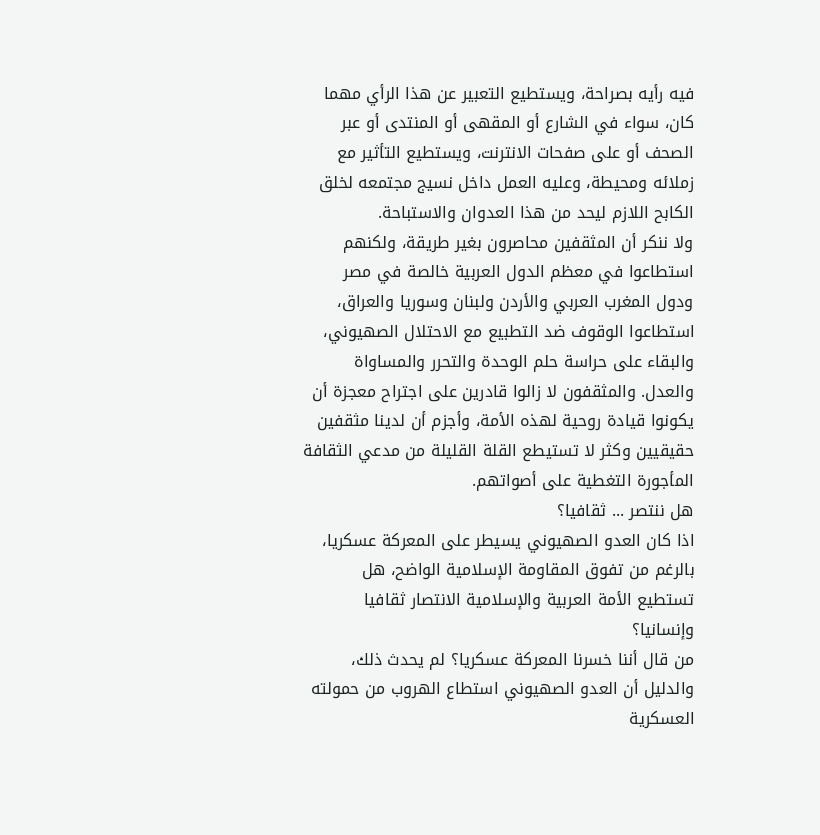فيه رأيه بصراحة، ويستطيع التعبير عن هذا الرأي مهما كان، سواء في الشارع أو المقهى أو المنتدى أو عبر الصحف أو على صفحات الانترنت، ويستطيع التأثير مع زملائه ومحيطة، وعليه العمل داخل نسيج مجتمعه لخلق الكابح اللازم ليحد من هذا العدوان والاستباحة.
ولا ننكر أن المثقفين محاصرون بغير طريقة، ولكنهم استطاعوا في معظم الدول العربية خالصة في مصر ودول المغرب العربي والأردن ولبنان وسوريا والعراق، استطاعوا الوقوف ضد التطبيع مع الاحتلال الصهيوني، والبقاء على حراسة حلم الوحدة والتحرر والمساواة والعدل. والمثقفون لا زالوا قادرين على اجتراح معجزة أن يكونوا قيادة روحية لهذه الأمة، وأجزم أن لدينا مثقفين حقيقيين وكثر لا تستيطع القلة القليلة من مدعي الثقافة المأجورة التغطية على أصواتهم.
هل ننتصر ... ثقافيا؟
اذا كان العدو الصهيوني يسيطر على المعركة عسكريا، بالرغم من تفوق المقاومة الإسلامية الواضح، هل تستطيع الأمة العربية والإسلامية الانتصار ثقافيا وإنسانيا؟
من قال أننا خسرنا المعركة عسكريا؟ لم يحدث ذلك، والدليل أن العدو الصهيوني استطاع الهروب من حمولته العسكرية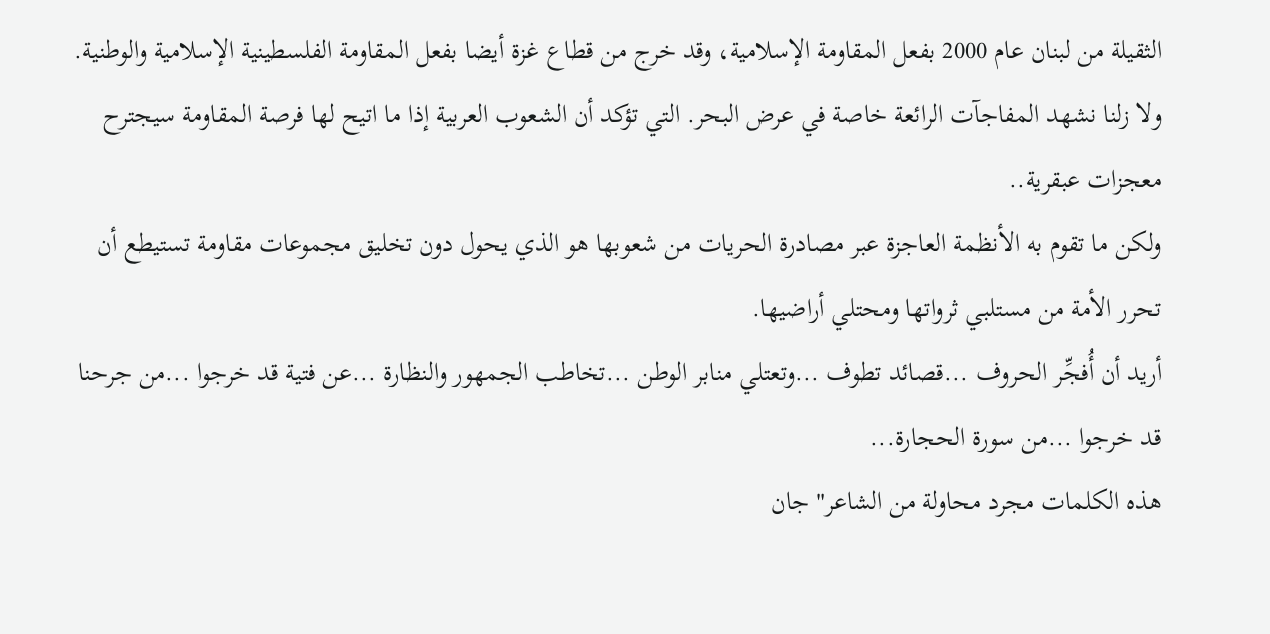الثقيلة من لبنان عام 2000 بفعل المقاومة الإسلامية، وقد خرج من قطاع غزة أيضا بفعل المقاومة الفلسطينية الإسلامية والوطنية. ولا زلنا نشهد المفاجآت الرائعة خاصة في عرض البحر. التي تؤكد أن الشعوب العربية إذا ما اتيح لها فرصة المقاومة سيجترح معجزات عبقرية..
ولكن ما تقوم به الأنظمة العاجزة عبر مصادرة الحريات من شعوبها هو الذي يحول دون تخليق مجموعات مقاومة تستيطع أن تحرر الأمة من مستلبي ثرواتها ومحتلي أراضيها.
أريد أن أُفجِّر الحروف ...قصائد تطوف ...وتعتلي منابر الوطن ...تخاطب الجمهور والنظارة ...عن فتية قد خرجوا ...من جرحنا قد خرجوا ...من سورة الحجارة...
هذه الكلمات مجرد محاولة من الشاعر" جان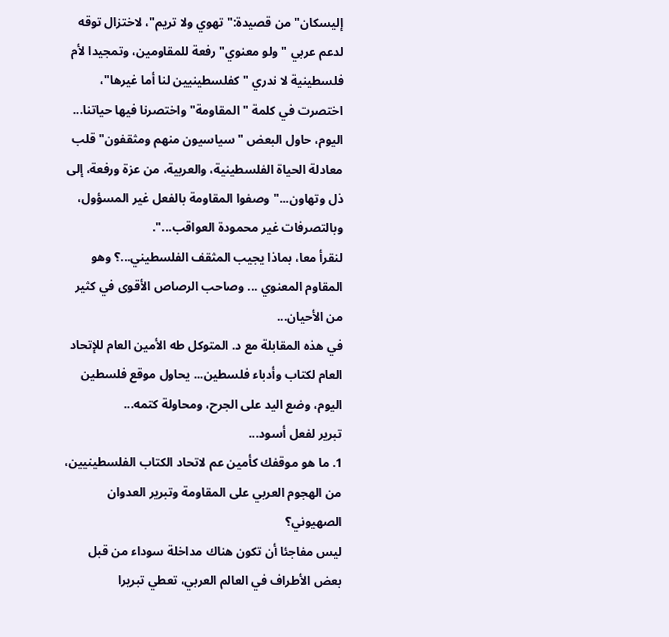إليسكان" من قصيدة:"تهوي ولا تريم"، لاختزال توقه لدعم عربي " ولو معنوي" رفعة للمقاومين، وتمجيدا لأم فلسطينية لا ندري " كفلسطينيين لنا أما غيرها"، اختصرت في كلمة " المقاومة" واختصرنا فيها حياتنا...
اليوم، حاول البعض " سياسيون منهم ومثقفون" قلب معادلة الحياة الفلسطينية، والعربية، من عزة ورفعة، إلى ذل وتهاون..." وصفوا المقاومة بالفعل غير المسؤول، وبالتصرفات غير محمودة العواقب...".
لنقرأ معا، بماذا يجيب المثقف الفلسطيني...؟ وهو المقاوم المعنوي ... وصاحب الرصاص الأقوى في كثير من الأحيان...
في هذه المقابلة مع د. المتوكل طه الأمين العام للإتحاد العام لكتاب وأدباء فلسطين... يحاول موقع فلسطين اليوم، وضع اليد على الجرح، ومحاولة كتمه...
تبرير لفعل أسود...
1. ما هو موقفك كأمين عم لاتحاد الكتاب الفلسطينيين، من الهجوم العربي على المقاومة وتبرير العدوان الصهيوني؟
ليس مفاجئا أن تكون هناك مداخلة سوداء من قبل بعض الأطراف في العالم العربي، تعطي تبريرا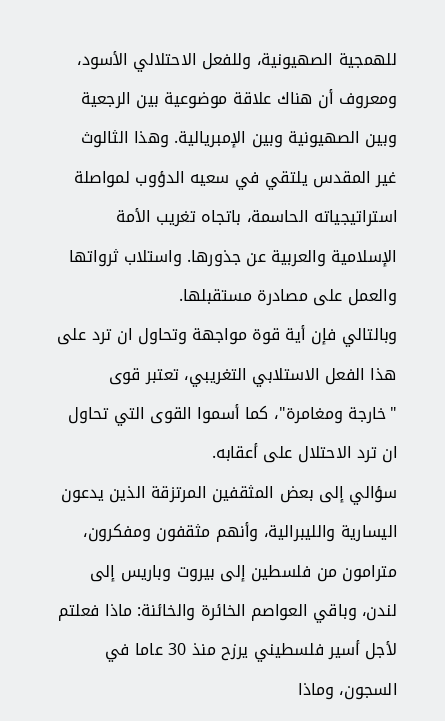للهمجية الصهيونية، وللفعل الاحتلالي الأسود، ومعروف أن هناك علاقة موضوعية بين الرجعية وبين الصهيونية وبين الإمبريالية. وهذا الثالوث غير المقدس يلتقي في سعيه الدؤوب لمواصلة استراتيجياته الحاسمة، باتجاه تغريب الأمة الإسلامية والعربية عن جذورها. واستلاب ثرواتها والعمل على مصادرة مستقبلها.
وبالتالي فإن أية قوة مواجهة وتحاول ان ترد على هذا الفعل الاستلابي التغريبي، تعتبر قوى "خارجة ومغامرة"، كما أسموا القوى التي تحاول ان ترد الاحتلال على أعقابه.
سؤالي إلى بعض المثقفين المرتزقة الذين يدعون اليسارية والليبرالية، وأنهم مثقفون ومفكرون، مترامون من فلسطين إلى بيروت وباريس إلى لندن، وباقي العواصم الخائرة والخائنة: ماذا فعلتم لأجل أسير فلسطيني يرزح منذ 30 عاما في السجون، وماذا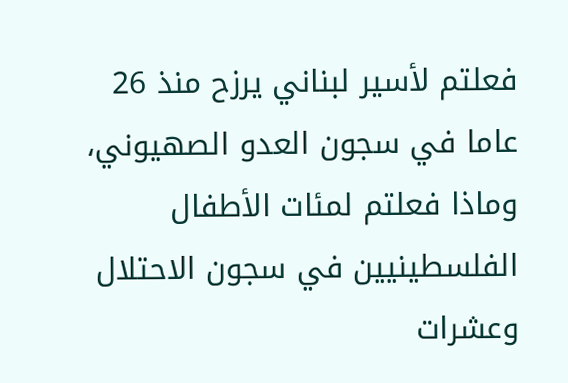فعلتم لأسير لبناني يرزح منذ 26 عاما في سجون العدو الصهيوني، وماذا فعلتم لمئات الأطفال الفلسطينيين في سجون الاحتلال وعشرات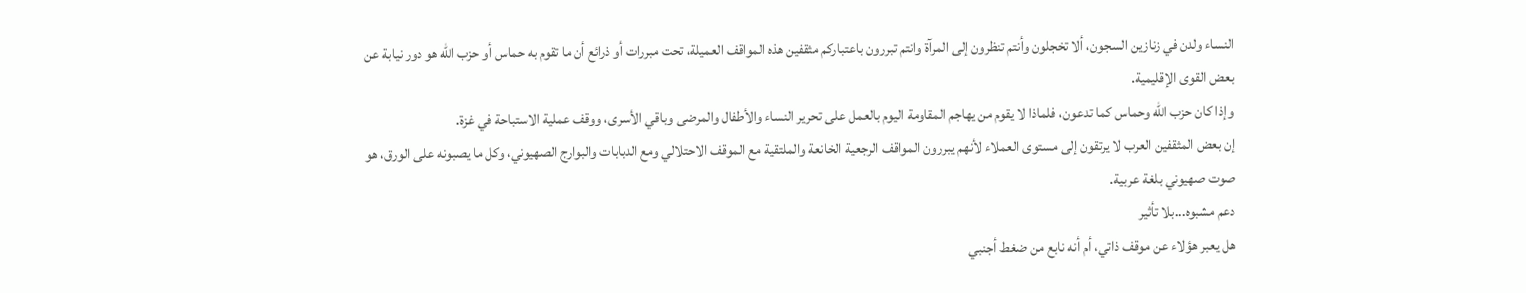النساء ولدن في زنازين السجون، ألا تخجلون وأنتم تنظرون إلى المرآة وانتم تبررون باعتباركم مثقفين هذه المواقف العميلة، تحت مبررات أو ذرائع أن ما تقوم به حماس أو حزب الله هو دور نيابة عن بعض القوى الإقليمية.
وإذا كان حزب الله وحماس كما تدعون، فلماذا لا يقوم من يهاجم المقاومة اليوم بالعمل على تحرير النساء والأطفال والمرضى وباقي الأسرى، ووقف عملية الاستباحة في غزة.
إن بعض المثقفين العرب لا يرتقون إلى مستوى العملاء لأنهم يبررون المواقف الرجعية الخانعة والملتقية مع الموقف الاحتلالي ومع الدبابات والبوارج الصهيوني، وكل ما يصبونه على الورق، هو صوت صهيوني بلغة عربية.
دعم مشبوه...بلا تأثير
هل يعبر هؤلاء عن موقف ذاتي، أم أنه نابع من ضغط أجنبي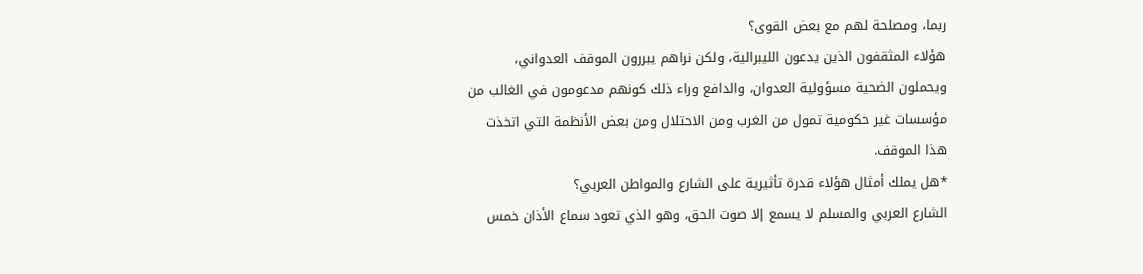ربما، ومصلحة لهم مع بعض القوى؟
هؤلاء المثقفون الذين يدعون الليبرالية، ولكن نراهم يبررون الموقف العدواني، ويحملون الضحية مسؤولية العدوان، والدافع وراء ذلك كونهم مدعومون في الغالب من مؤسسات غير حكومية تمول من الغرب ومن الاحتلال ومن بعض الأنظمة التي اتخذت هذا الموقف.
*هل يملك أمثال هؤلاء قدرة تأثيرية على الشارع والمواطن العربي؟
الشارع العربي والمسلم لا يسمع إلا صوت الحق، وهو الذي تعود سماع الأذان خمس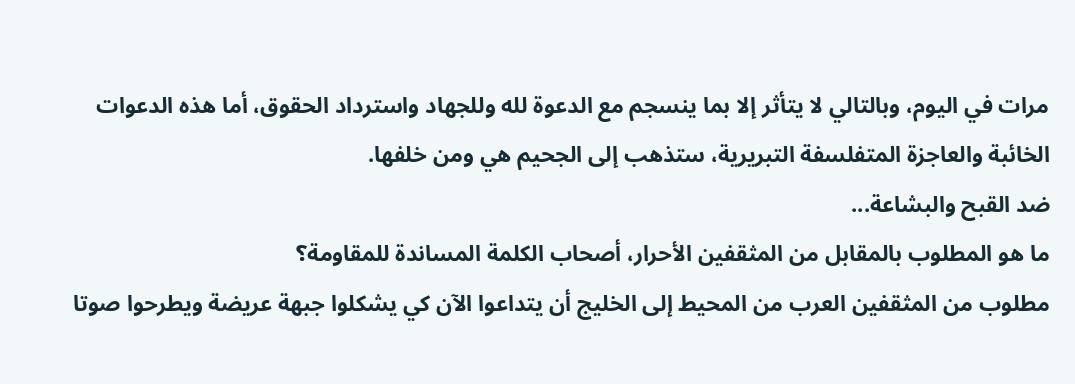مرات في اليوم، وبالتالي لا يتأثر إلا بما ينسجم مع الدعوة لله وللجهاد واسترداد الحقوق، أما هذه الدعوات الخائبة والعاجزة المتفلسفة التبريرية، ستذهب إلى الجحيم هي ومن خلفها.
ضد القبح والبشاعة...
ما هو المطلوب بالمقابل من المثقفين الأحرار، أصحاب الكلمة المساندة للمقاومة؟
مطلوب من المثقفين العرب من المحيط إلى الخليج أن يتداعوا الآن كي يشكلوا جبهة عريضة ويطرحوا صوتا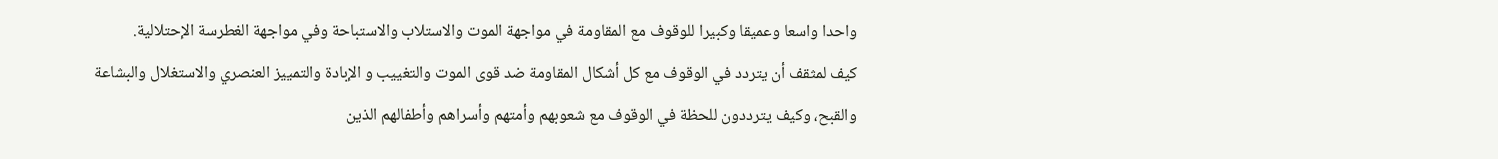واحدا واسعا وعميقا وكبيرا للوقوف مع المقاومة في مواجهة الموت والاستلاب والاستباحة وفي مواجهة الغطرسة الإحتلالية.
كيف لمثقف أن يتردد في الوقوف مع كل أشكال المقاومة ضد قوى الموت والتغييب و الإبادة والتمييز العنصري والاستغلال والبشاعة والقبح، وكيف يترددون للحظة في الوقوف مع شعوبهم وأمتهم وأسراهم وأطفالهم الذين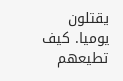يقتلون يوميا. كيف تطيعهم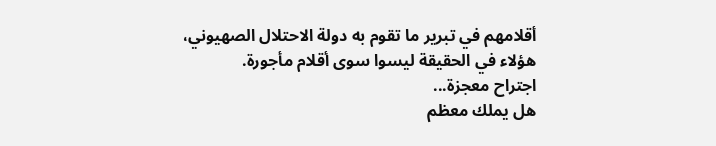أقلامهم في تبرير ما تقوم به دولة الاحتلال الصهيوني، هؤلاء في الحقيقة ليسوا سوى أقلام مأجورة.
اجتراح معجزة...
هل يملك معظم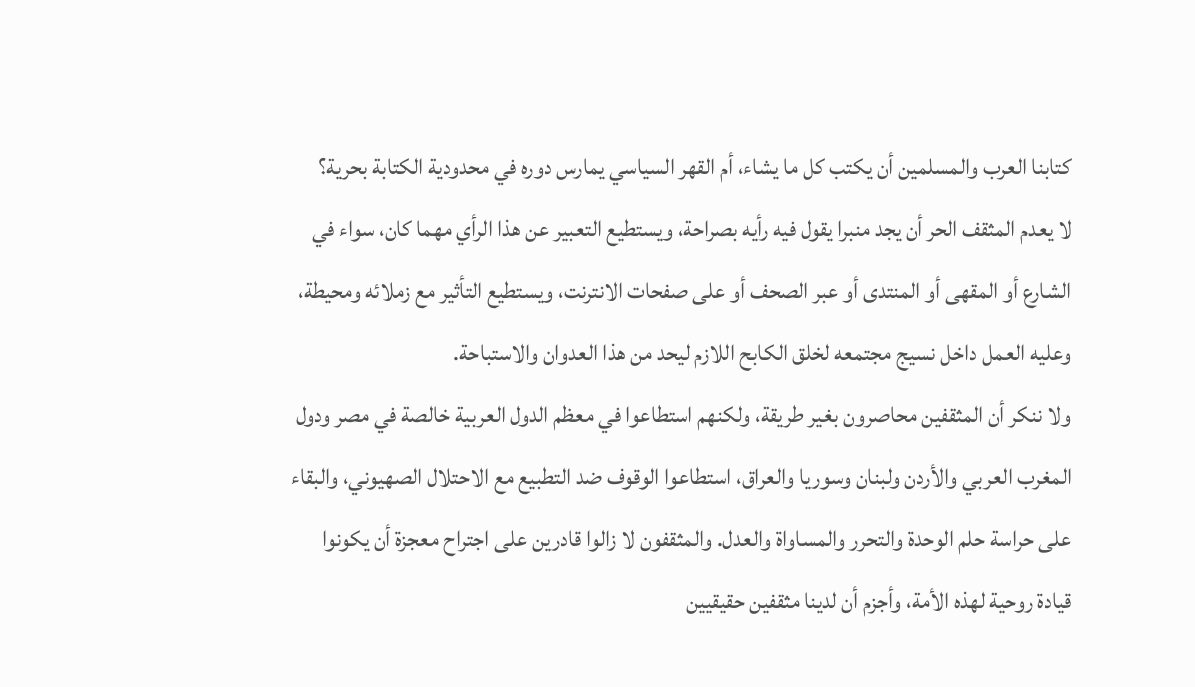كتابنا العرب والمسلمين أن يكتب كل ما يشاء، أم القهر السياسي يمارس دوره في محدودية الكتابة بحرية؟
لا يعدم المثقف الحر أن يجد منبرا يقول فيه رأيه بصراحة، ويستطيع التعبير عن هذا الرأي مهما كان، سواء في الشارع أو المقهى أو المنتدى أو عبر الصحف أو على صفحات الانترنت، ويستطيع التأثير مع زملائه ومحيطة، وعليه العمل داخل نسيج مجتمعه لخلق الكابح اللازم ليحد من هذا العدوان والاستباحة.
ولا ننكر أن المثقفين محاصرون بغير طريقة، ولكنهم استطاعوا في معظم الدول العربية خالصة في مصر ودول المغرب العربي والأردن ولبنان وسوريا والعراق، استطاعوا الوقوف ضد التطبيع مع الاحتلال الصهيوني، والبقاء على حراسة حلم الوحدة والتحرر والمساواة والعدل. والمثقفون لا زالوا قادرين على اجتراح معجزة أن يكونوا قيادة روحية لهذه الأمة، وأجزم أن لدينا مثقفين حقيقيين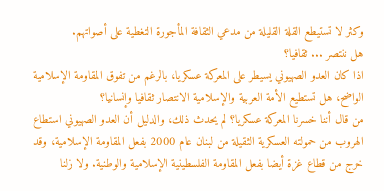وكثر لا تستيطع القلة القليلة من مدعي الثقافة المأجورة التغطية على أصواتهم.
هل ننتصر ... ثقافيا؟
اذا كان العدو الصهيوني يسيطر على المعركة عسكريا، بالرغم من تفوق المقاومة الإسلامية الواضح، هل تستطيع الأمة العربية والإسلامية الانتصار ثقافيا وإنسانيا؟
من قال أننا خسرنا المعركة عسكريا؟ لم يحدث ذلك، والدليل أن العدو الصهيوني استطاع الهروب من حمولته العسكرية الثقيلة من لبنان عام 2000 بفعل المقاومة الإسلامية، وقد خرج من قطاع غزة أيضا بفعل المقاومة الفلسطينية الإسلامية والوطنية. ولا زلنا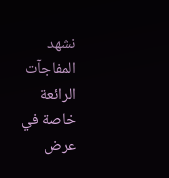نشهد المفاجآت الرائعة خاصة في عرض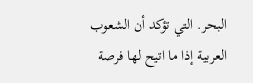البحر. التي تؤكد أن الشعوب العربية إذا ما اتيح لها فرصة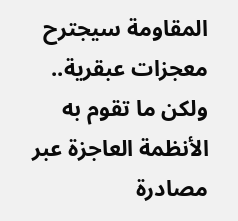المقاومة سيجترح معجزات عبقرية..
ولكن ما تقوم به الأنظمة العاجزة عبر مصادرة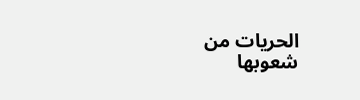الحريات من شعوبها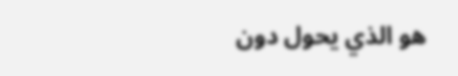هو الذي يحول دون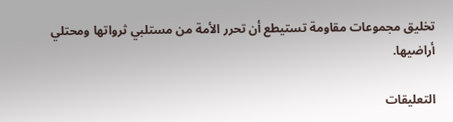تخليق مجموعات مقاومة تستيطع أن تحرر الأمة من مستلبي ثرواتها ومحتلي أراضيها.

التعليقات